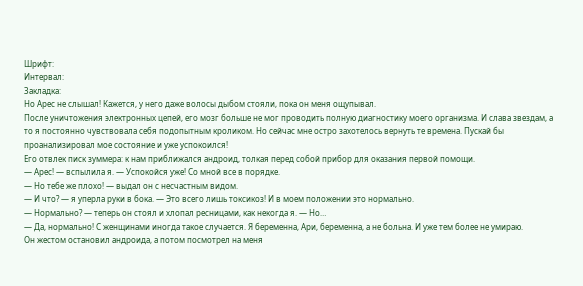Шрифт:
Интервал:
Закладка:
Но Арес не слышал! Кажется, у него даже волосы дыбом стояли, пока он меня ощупывал.
После уничтожения электронных цепей, его мозг больше не мог проводить полную диагностику моего организма. И слава звездам, а то я постоянно чувствовала себя подопытным кроликом. Но сейчас мне остро захотелось вернуть те времена. Пускай бы проанализировал мое состояние и уже успокоился!
Его отвлек писк зуммера: к нам приближался андроид, толкая перед собой прибор для оказания первой помощи.
— Арес! — вспылила я. — Успокойся уже! Со мной все в порядке.
— Но тебе же плохо! — выдал он с несчастным видом.
— И что? — я уперла руки в бока. — Это всего лишь токсикоз! И в моем положении это нормально.
— Нормально? — теперь он стоял и хлопал ресницами, как некогда я. — Но…
— Да, нормально! С женщинами иногда такое случается. Я беременна, Ари, беременна, а не больна. И уже тем более не умираю.
Он жестом остановил андроида, а потом посмотрел на меня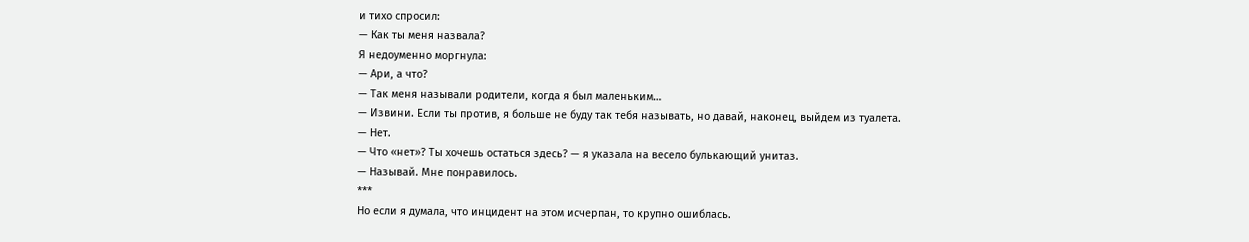и тихо спросил:
— Как ты меня назвала?
Я недоуменно моргнула:
— Ари, а что?
— Так меня называли родители, когда я был маленьким…
— Извини. Если ты против, я больше не буду так тебя называть, но давай, наконец, выйдем из туалета.
— Нет.
— Что «нет»? Ты хочешь остаться здесь? — я указала на весело булькающий унитаз.
— Называй. Мне понравилось.
***
Но если я думала, что инцидент на этом исчерпан, то крупно ошиблась.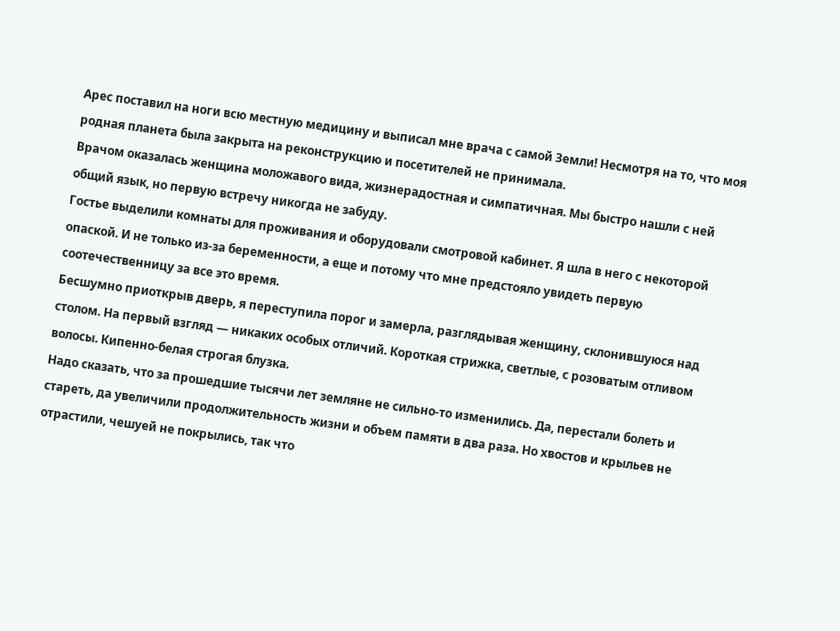Арес поставил на ноги всю местную медицину и выписал мне врача с самой Земли! Несмотря на то, что моя родная планета была закрыта на реконструкцию и посетителей не принимала.
Врачом оказалась женщина моложавого вида, жизнерадостная и симпатичная. Мы быстро нашли с ней общий язык, но первую встречу никогда не забуду.
Гостье выделили комнаты для проживания и оборудовали смотровой кабинет. Я шла в него с некоторой опаской. И не только из-за беременности, а еще и потому что мне предстояло увидеть первую соотечественницу за все это время.
Бесшумно приоткрыв дверь, я переступила порог и замерла, разглядывая женщину, склонившуюся над столом. На первый взгляд — никаких особых отличий. Короткая стрижка, светлые, с розоватым отливом волосы. Кипенно-белая строгая блузка.
Надо сказать, что за прошедшие тысячи лет земляне не сильно-то изменились. Да, перестали болеть и стареть, да увеличили продолжительность жизни и объем памяти в два раза. Но хвостов и крыльев не отрастили, чешуей не покрылись, так что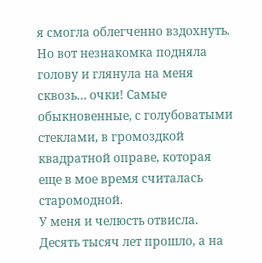я смогла облегченно вздохнуть.
Но вот незнакомка подняла голову и глянула на меня сквозь… очки! Самые обыкновенные, с голубоватыми стеклами, в громоздкой квадратной оправе, которая еще в мое время считалась старомодной.
У меня и челюсть отвисла. Десять тысяч лет прошло, а на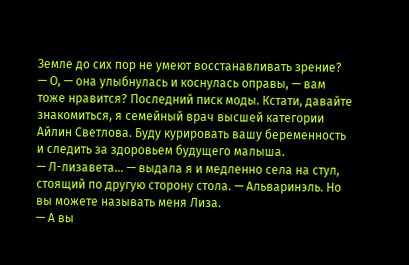Земле до сих пор не умеют восстанавливать зрение?
— О, — она улыбнулась и коснулась оправы, — вам тоже нравится? Последний писк моды. Кстати, давайте знакомиться, я семейный врач высшей категории Айлин Светлова. Буду курировать вашу беременность и следить за здоровьем будущего малыша.
— Л-лизавета… — выдала я и медленно села на стул, стоящий по другую сторону стола. — Альваринэль. Но вы можете называть меня Лиза.
— А вы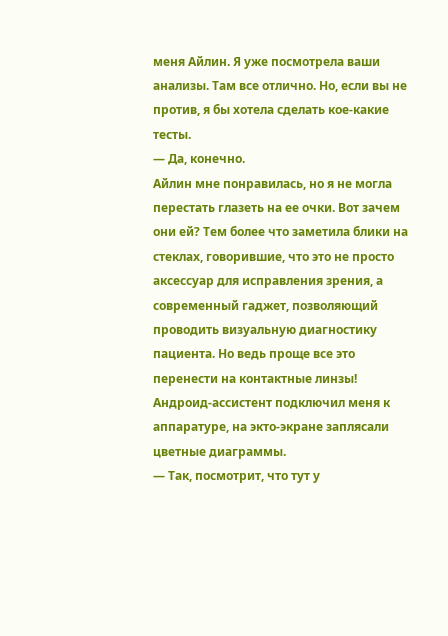меня Айлин. Я уже посмотрела ваши анализы. Там все отлично. Но, если вы не против, я бы хотела сделать кое-какие тесты.
— Да, конечно.
Айлин мне понравилась, но я не могла перестать глазеть на ее очки. Вот зачем они ей? Тем более что заметила блики на стеклах, говорившие, что это не просто аксессуар для исправления зрения, а современный гаджет, позволяющий проводить визуальную диагностику пациента. Но ведь проще все это перенести на контактные линзы!
Андроид-ассистент подключил меня к аппаратуре, на экто-экране заплясали цветные диаграммы.
— Так, посмотрит, что тут у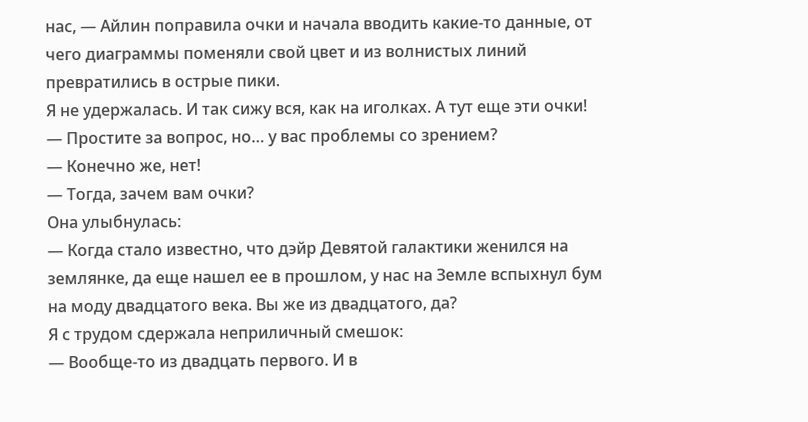нас, — Айлин поправила очки и начала вводить какие-то данные, от чего диаграммы поменяли свой цвет и из волнистых линий превратились в острые пики.
Я не удержалась. И так сижу вся, как на иголках. А тут еще эти очки!
— Простите за вопрос, но… у вас проблемы со зрением?
— Конечно же, нет!
— Тогда, зачем вам очки?
Она улыбнулась:
— Когда стало известно, что дэйр Девятой галактики женился на землянке, да еще нашел ее в прошлом, у нас на Земле вспыхнул бум на моду двадцатого века. Вы же из двадцатого, да?
Я с трудом сдержала неприличный смешок:
— Вообще-то из двадцать первого. И в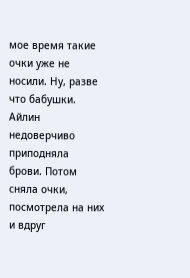мое время такие очки уже не носили. Ну, разве что бабушки.
Айлин недоверчиво приподняла брови. Потом сняла очки, посмотрела на них и вдруг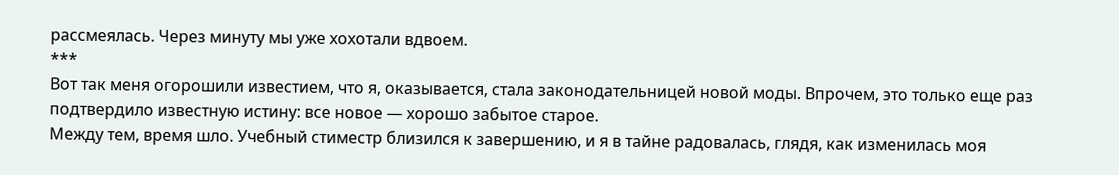рассмеялась. Через минуту мы уже хохотали вдвоем.
***
Вот так меня огорошили известием, что я, оказывается, стала законодательницей новой моды. Впрочем, это только еще раз подтвердило известную истину: все новое — хорошо забытое старое.
Между тем, время шло. Учебный стиместр близился к завершению, и я в тайне радовалась, глядя, как изменилась моя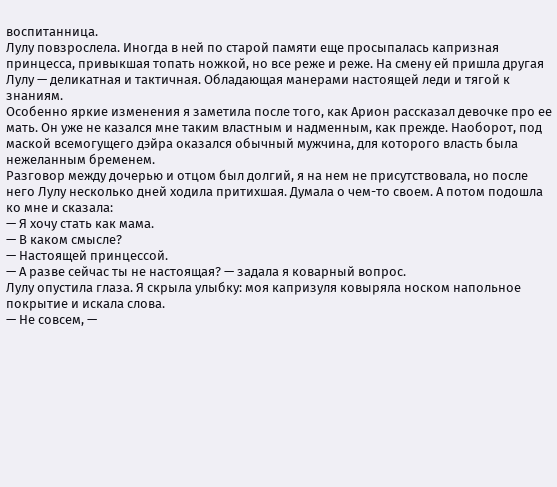воспитанница.
Лулу повзрослела. Иногда в ней по старой памяти еще просыпалась капризная принцесса, привыкшая топать ножкой, но все реже и реже. На смену ей пришла другая Лулу — деликатная и тактичная. Обладающая манерами настоящей леди и тягой к знаниям.
Особенно яркие изменения я заметила после того, как Арион рассказал девочке про ее мать. Он уже не казался мне таким властным и надменным, как прежде. Наоборот, под маской всемогущего дэйра оказался обычный мужчина, для которого власть была нежеланным бременем.
Разговор между дочерью и отцом был долгий, я на нем не присутствовала, но после него Лулу несколько дней ходила притихшая. Думала о чем-то своем. А потом подошла ко мне и сказала:
— Я хочу стать как мама.
— В каком смысле?
— Настоящей принцессой.
— А разве сейчас ты не настоящая? — задала я коварный вопрос.
Лулу опустила глаза. Я скрыла улыбку: моя капризуля ковыряла носком напольное покрытие и искала слова.
— Не совсем, —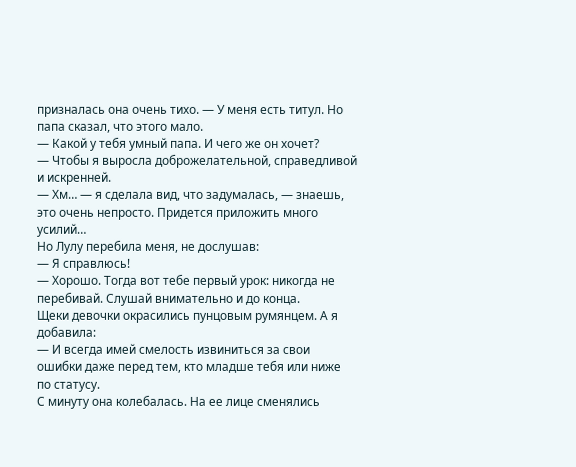призналась она очень тихо. — У меня есть титул. Но папа сказал, что этого мало.
— Какой у тебя умный папа. И чего же он хочет?
— Чтобы я выросла доброжелательной, справедливой и искренней.
— Хм… — я сделала вид, что задумалась, — знаешь, это очень непросто. Придется приложить много усилий…
Но Лулу перебила меня, не дослушав:
— Я справлюсь!
— Хорошо. Тогда вот тебе первый урок: никогда не перебивай. Слушай внимательно и до конца.
Щеки девочки окрасились пунцовым румянцем. А я добавила:
— И всегда имей смелость извиниться за свои ошибки даже перед тем, кто младше тебя или ниже по статусу.
С минуту она колебалась. На ее лице сменялись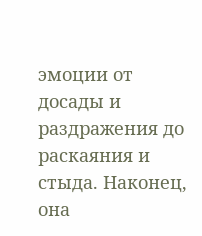эмоции от досады и раздражения до раскаяния и стыда. Наконец, она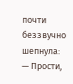почти беззвучно шепнула:
— Прости,